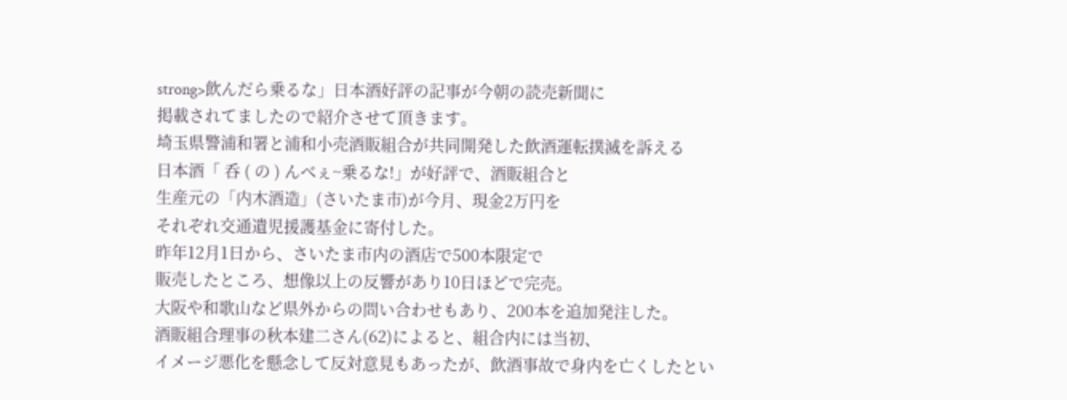strong>飲んだら乗るな」日本酒好評の記事が今朝の読売新聞に
掲載されてましたので紹介させて頂きます。
埼玉県警浦和署と浦和小売酒販組合が共同開発した飲酒運転撲滅を訴える
日本酒「 呑 ( の ) んべぇ~乗るな!」が好評で、酒販組合と
生産元の「内木酒造」(さいたま市)が今月、現金2万円を
それぞれ交通遺児援護基金に寄付した。
昨年12月1日から、さいたま市内の酒店で500本限定で
販売したところ、想像以上の反響があり10日ほどで完売。
大阪や和歌山など県外からの問い合わせもあり、200本を追加発注した。
酒販組合理事の秋本建二さん(62)によると、組合内には当初、
イメージ悪化を懸念して反対意見もあったが、飲酒事故で身内を亡くしたとい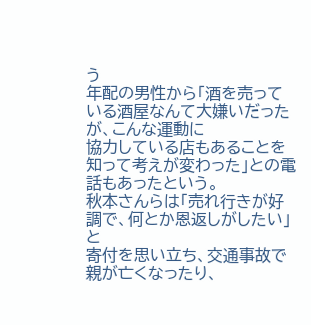う
年配の男性から「酒を売っている酒屋なんて大嫌いだったが、こんな運動に
協力している店もあることを知って考えが変わった」との電話もあったという。
秋本さんらは「売れ行きが好調で、何とか恩返しがしたい」と
寄付を思い立ち、交通事故で親が亡くなったり、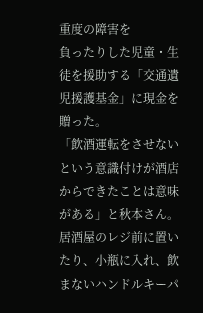重度の障害を
負ったりした児童・生徒を援助する「交通遺児援護基金」に現金を贈った。
「飲酒運転をさせないという意識付けが酒店からできたことは意味がある」と秋本さん。
居酒屋のレジ前に置いたり、小瓶に入れ、飲まないハンドルキーパ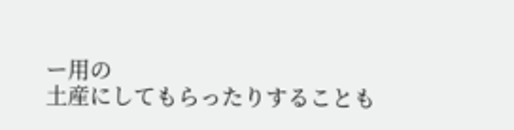ー用の
土産にしてもらったりすることも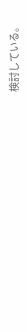検討している。